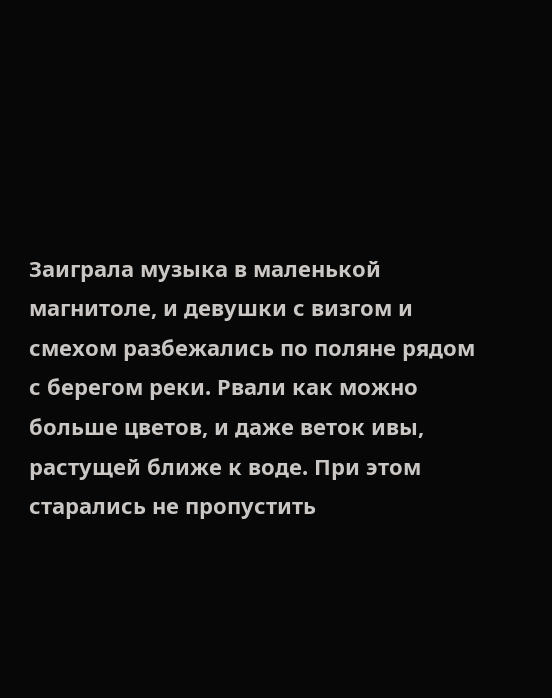Заиграла музыка в маленькой магнитоле, и девушки с визгом и смехом разбежались по поляне рядом с берегом реки. Рвали как можно больше цветов, и даже веток ивы, растущей ближе к воде. При этом старались не пропустить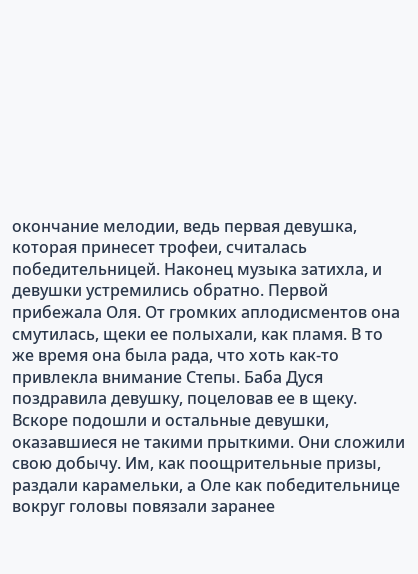окончание мелодии, ведь первая девушка, которая принесет трофеи, считалась победительницей. Наконец музыка затихла, и девушки устремились обратно. Первой прибежала Оля. От громких аплодисментов она смутилась, щеки ее полыхали, как пламя. В то же время она была рада, что хоть как-то привлекла внимание Степы. Баба Дуся поздравила девушку, поцеловав ее в щеку. Вскоре подошли и остальные девушки, оказавшиеся не такими прыткими. Они сложили свою добычу. Им, как поощрительные призы, раздали карамельки, а Оле как победительнице вокруг головы повязали заранее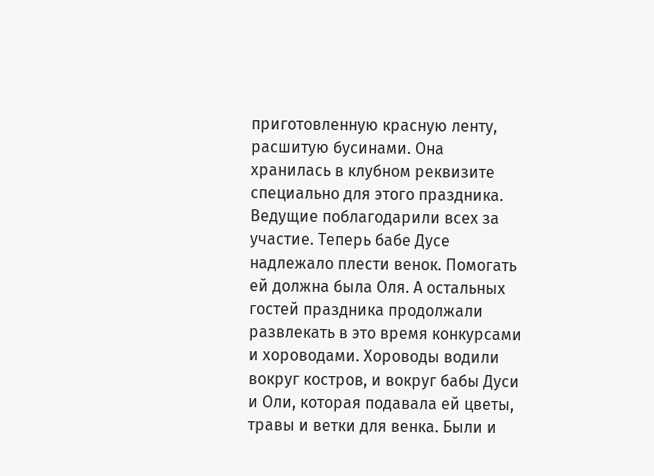приготовленную красную ленту, расшитую бусинами. Она хранилась в клубном реквизите специально для этого праздника.
Ведущие поблагодарили всех за участие. Теперь бабе Дусе надлежало плести венок. Помогать ей должна была Оля. А остальных гостей праздника продолжали развлекать в это время конкурсами и хороводами. Хороводы водили вокруг костров, и вокруг бабы Дуси и Оли, которая подавала ей цветы, травы и ветки для венка. Были и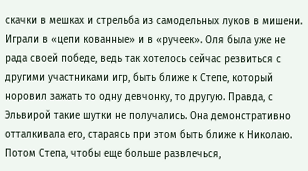скачки в мешках и стрельба из самодельных луков в мишени. Играли в «цепи кованные» и в «ручеек». Оля была уже не рада своей победе, ведь так хотелось сейчас резвиться с другими участниками игр, быть ближе к Степе, который норовил зажать то одну девчонку, то другую. Правда, с Эльвирой такие шутки не получались. Она демонстративно отталкивала его, стараясь при этом быть ближе к Николаю. Потом Степа, чтобы еще больше развлечься,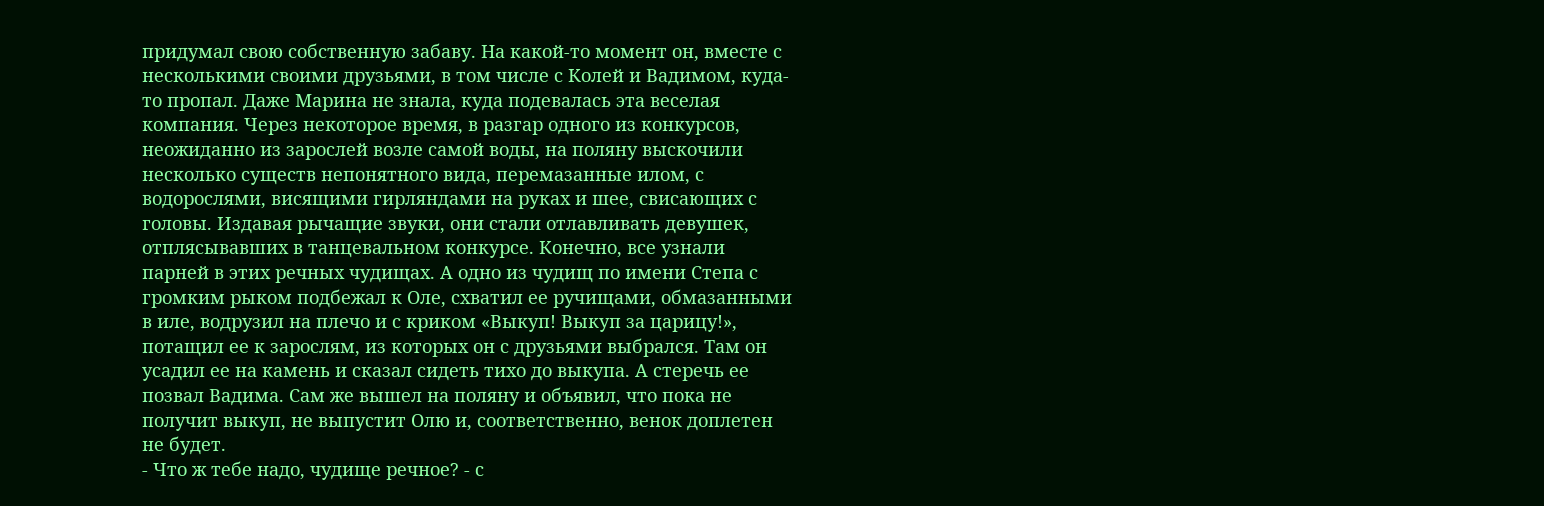придумал свою собственную забаву. На какой-то момент он, вместе с несколькими своими друзьями, в том числе с Колей и Вадимом, куда-то пропал. Даже Марина не знала, куда подевалась эта веселая компания. Через некоторое время, в разгар одного из конкурсов, неожиданно из зарослей возле самой воды, на поляну выскочили несколько существ непонятного вида, перемазанные илом, с водорослями, висящими гирляндами на руках и шее, свисающих с головы. Издавая рычащие звуки, они стали отлавливать девушек, отплясывавших в танцевальном конкурсе. Конечно, все узнали парней в этих речных чудищах. А одно из чудищ по имени Степа с громким рыком подбежал к Оле, схватил ее ручищами, обмазанными в иле, водрузил на плечо и с криком «Выкуп! Выкуп за царицу!», потащил ее к зарослям, из которых он с друзьями выбрался. Там он усадил ее на камень и сказал сидеть тихо до выкупа. А стеречь ее позвал Вадима. Сам же вышел на поляну и объявил, что пока не получит выкуп, не выпустит Олю и, соответственно, венок доплетен не будет.
- Что ж тебе надо, чудище речное? - с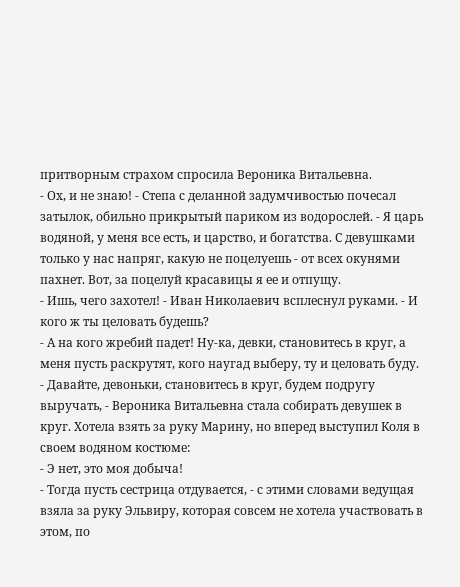притворным страхом спросила Вероника Витальевна.
- Ох, и не знаю! - Степа с деланной задумчивостью почесал затылок, обильно прикрытый париком из водорослей. - Я царь водяной, у меня все есть, и царство, и богатства. С девушками только у нас напряг, какую не поцелуешь - от всех окунями пахнет. Вот, за поцелуй красавицы я ее и отпущу.
- Ишь, чего захотел! - Иван Николаевич всплеснул руками. - И кого ж ты целовать будешь?
- А на кого жребий падет! Ну-ка, девки, становитесь в круг, а меня пусть раскрутят, кого наугад выберу, ту и целовать буду.
- Давайте, девоньки, становитесь в круг, будем подругу выручать, - Вероника Витальевна стала собирать девушек в круг. Хотела взять за руку Марину, но вперед выступил Коля в своем водяном костюме:
- Э нет, это моя добыча!
- Тогда пусть сестрица отдувается, - с этими словами ведущая взяла за руку Эльвиру, которая совсем не хотела участвовать в этом, по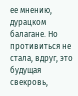ее мнению, дурацком балагане. Но противиться не стала, вдруг, это будущая свекровь,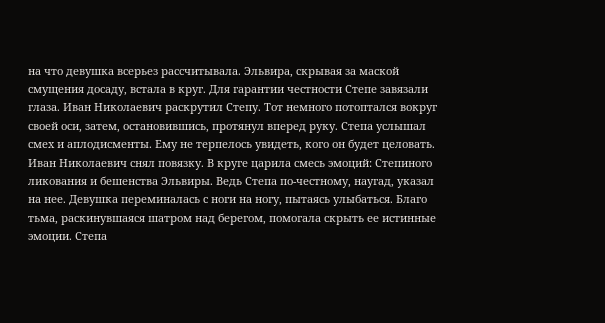на что девушка всерьез рассчитывала. Эльвира, скрывая за маской смущения досаду, встала в круг. Для гарантии честности Степе завязали глаза. Иван Николаевич раскрутил Степу. Тот немного потоптался вокруг своей оси, затем, остановившись, протянул вперед руку. Степа услышал смех и аплодисменты. Ему не терпелось увидеть, кого он будет целовать. Иван Николаевич снял повязку. В круге царила смесь эмоций: Степиного ликования и бешенства Эльвиры. Ведь Степа по-честному, наугад, указал на нее. Девушка переминалась с ноги на ногу, пытаясь улыбаться. Благо тьма, раскинувшаяся шатром над берегом, помогала скрыть ее истинные эмоции. Степа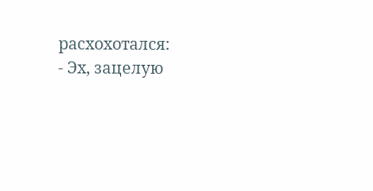расхохотался:
- Эх, зацелую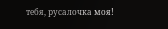тебя, русалочка моя!